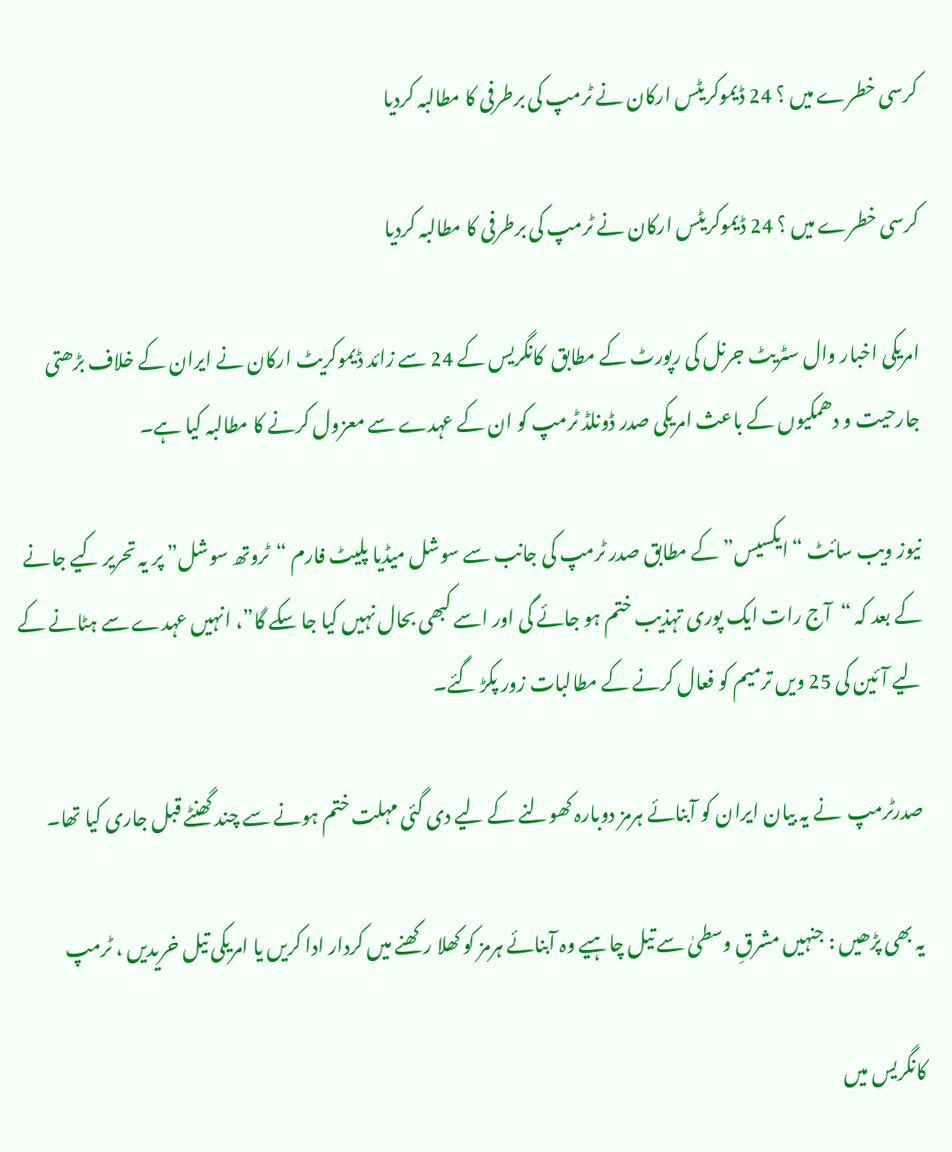کرسی خطرے میں ؟ 24 ڈیموکریٹس ارکان نے ٹرمپ کی برطرفی کا مطالبہ کردیا

کرسی خطرے میں ؟ 24 ڈیموکریٹس ارکان نے ٹرمپ کی برطرفی کا مطالبہ کردیا

امریکی اخبار وال سٹریٹ جرنل کی رپورٹ کے مطابق  کانگریس کے 24 سے زائد ڈیموکریٹ ارکان نے ایران کے خلاف بڑھتی جارحیت و دھمکیوں کے باعث امریکی صدر ڈونلڈ ٹرمپ کو ان کے عہدے سے معزول کرنے کا مطالبہ کیا ہے۔

نیوز ویب سائٹ “ایکسیس” کے مطابق صدر ٹرمپ کی جانب سے سوشل میڈیا پلیٹ فارم “ٹروتھ سوشل” پر یہ تحریر کیے جانے کے بعد کہ “آج رات ایک پوری تہذیب ختم ہو جائے گی اور اسے کبھی بحال نہیں کیا جا سکے گا”، انہیں عہدے سے ہٹانے کے لیے آئین کی 25 ویں ترمیم کو فعال کرنے کے مطالبات زور پکڑ گئے۔

صدرٹرمپ  نے یہ بیان ایران کو آبنائے ہرمز دوبارہ کھولنے کے لیے دی گئی مہلت ختم ہونے سے چند گھنٹے قبل جاری کیا تھا۔

یہ بھی پڑھیں : جنہیں مشرقِ وسطیٰ سے تیل چاہیے وہ آبنائے ہرمز کو کھلا رکھنے میں کردار ادا کریں یا امریکی تیل خریدیں ، ٹرمپ

کانگریس میں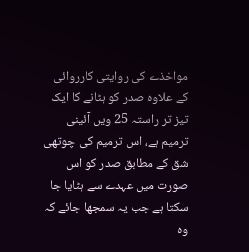مواخذے کی روایتی کارروائی کے علاوہ صدر کو ہٹانے کا ایک تیز تر راستہ 25 ویں آئینی ترمیم ہے، اس ترمیم کی چوتھی شق کے مطابق صدر کو اس صورت میں عہدے سے ہٹایا جا سکتا ہے جب یہ سمجھا جائے کہ وہ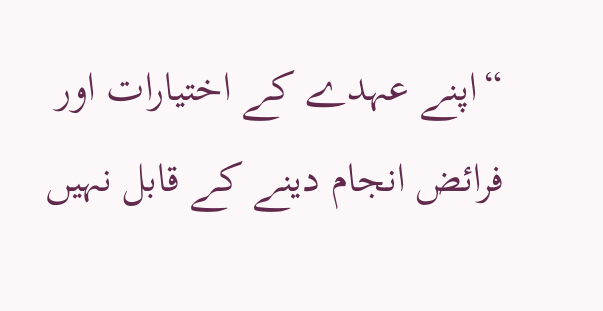“اپنے عہدے کے اختیارات اور فرائض انجام دینے کے قابل نہیں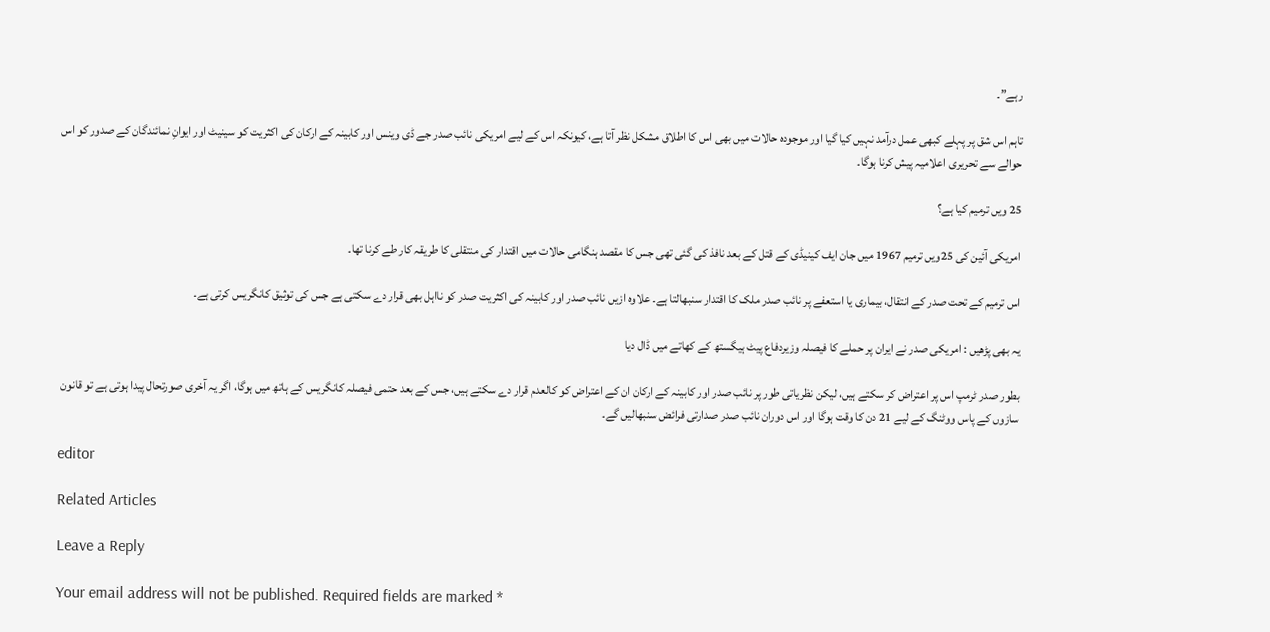رہے”۔

تاہم اس شق پر پہلے کبھی عمل درآمد نہیں کیا گیا اور موجودہ حالات میں بھی اس کا اطلاق مشکل نظر آتا ہے، کیونکہ اس کے لیے امریکی نائب صدر جے ڈی وینس اور کابینہ کے ارکان کی اکثریت کو سینیٹ اور ایوانِ نمائندگان کے صدور کو اس حوالے سے تحریری اعلامیہ پیش کرنا ہوگا۔

25 ویں ترمیم کیا ہے؟

امریکی آئین کی 25ویں ترمیم 1967 میں جان ایف کینیڈی کے قتل کے بعد نافذ کی گئی تھی جس کا مقصد ہنگامی حالات میں اقتدار کی منتقلی کا طریقہ کار طے کرنا تھا۔

اس ترمیم کے تحت صدر کے انتقال، بیماری یا استعفے پر نائب صدر ملک کا اقتدار سنبھالتا ہے۔ علاوہ ازیں نائب صدر اور کابینہ کی اکثریت صدر کو نااہل بھی قرار دے سکتی ہے جس کی توثیق کانگریس کرتی ہے۔

یہ بھی پڑھیں : امریکی صدر نے ایران پر حملے کا فیصلہ وزیردفاع پیٹ ہیگستھ کے کھاتے میں ڈال دیا

بطور صدر ٹرمپ اس پر اعتراض کر سکتے ہیں، لیکن نظریاتی طور پر نائب صدر اور کابینہ کے ارکان ان کے اعتراض کو کالعدم قرار دے سکتے ہیں، جس کے بعد حتمی فیصلہ کانگریس کے ہاتھ میں ہوگا، اگر یہ آخری صورتحال پیدا ہوتی ہے تو قانون سازوں کے پاس ووٹنگ کے لیے 21 دن کا وقت ہوگا اور اس دوران نائب صدر صدارتی فرائض سنبھالیں گے۔

editor

Related Articles

Leave a Reply

Your email address will not be published. Required fields are marked *